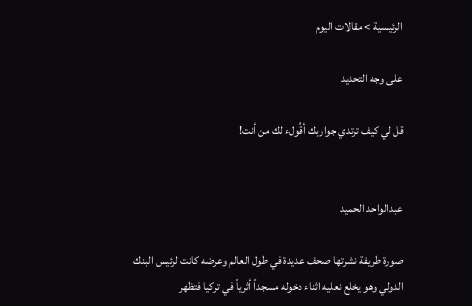الرئيسية > مقالات اليوم

على وجه التحديد

قل لي كيف ترتدي جواربك أقُولء لك من أنت!


عبدالواحد الحميد

صورة طريفة نشرتها صحف عديدة في طول العالم وعرضه كانت لرئيس البنك الدولي وهو يخلع نعليه اثناء دخوله مسجداً أثرياً في تركيا فتظهر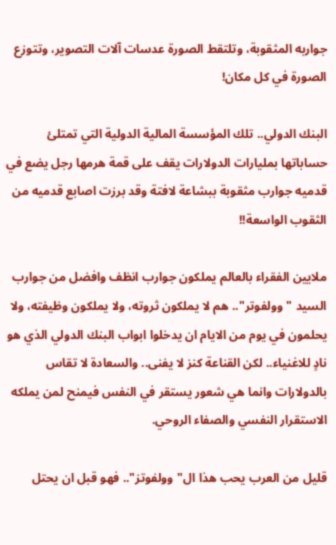جواربه المثقوبة، وتلتقط الصورة عدسات آلات التصوير، وتتوزع الصورة في كل مكان!

البنك الدولي.. تلك المؤسسة المالية الدولية التي تمتلئ حساباتها بمليارات الدولارات يقف على قمة هرمها رجل يضع في قدميه جوارب مثقوبة ببشاعة لافتة وقد برزت اصابع قدميه من الثقوب الواسعة!!

ملايين الفقراء بالعالم يملكون جوارب انظف وافضل من جوارب السيد "وولفوتر".. هم لا يملكون ثروته، ولا يملكون وظيفته، ولا يحلمون في يوم من الايام ان يدخلوا ابواب البنك الدولي الذي هو نادٍ للاغنياء.. لكن القناعة كنز لا يفنى.. والسعادة لا تقاس بالدولارات وانما هي شعور يستقر في النفس فيمنح لمن يملكه الاستقرار النفسي والصفاء الروحي.

قليل من العرب يحب هذا ال"وولفوتز".. فهو قبل ان يحتل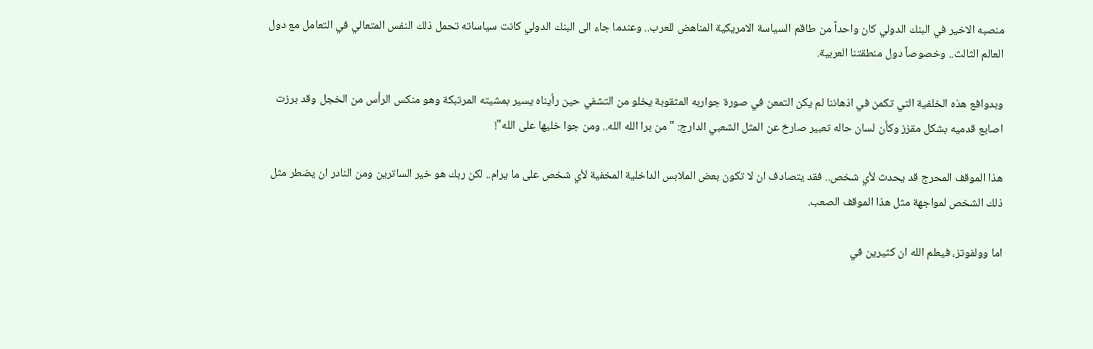منصبه الاخير في البنك الدولي كان واحداً من طاقم السياسة الامريكية المناهض للعرب.. وعندما جاء الى البنك الدولي كانت سياساته تحمل ذلك النفس المتعالي في التعامل مع دول العالم الثالث.. وخصوصاً دول منطقتنا العربية.

وبدوافع هذه الخلفية التي تكمن في اذهاننا لم يكن التمعن في صورة جواربه المثقوبة يخلو من التشفي حين رأيناه يسير بمشيته المرتبكة وهو منكس الرأس من الخجل وقد برزت اصابع قدميه بشكل مقزز وكأن لسان حاله تعبير صارخ عن المثل الشعبي الدارج: "من برا الله الله.. ومن جوا خليها على الله"!

هذا الموقف المحرج قد يحدث لأي شخص.. فقد يتصادف ان لا تكون بعض الملابس الداخلية المخفية لأي شخص على ما يرام.. لكن ربك هو خير الساترين ومن النادر ان يضطر مثل ذلك الشخص لمواجهة مثل هذا الموقف الصعب.

اما وولفوتز، فيعلم الله ان كثيرين في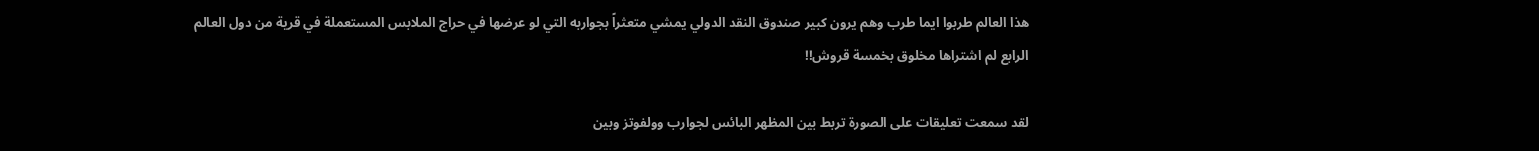هذا العالم طربوا ايما طرب وهم يرون كبير صندوق النقد الدولي يمشي متعثراً بجواربه التي لو عرضها في حراج الملابس المستعملة في قرية من دول العالم الرابع لم اشتراها مخلوق بخمسة قروش!!

لقد سمعت تعليقات على الصورة تربط بين المظهر البائس لجوارب وولفوتز وبين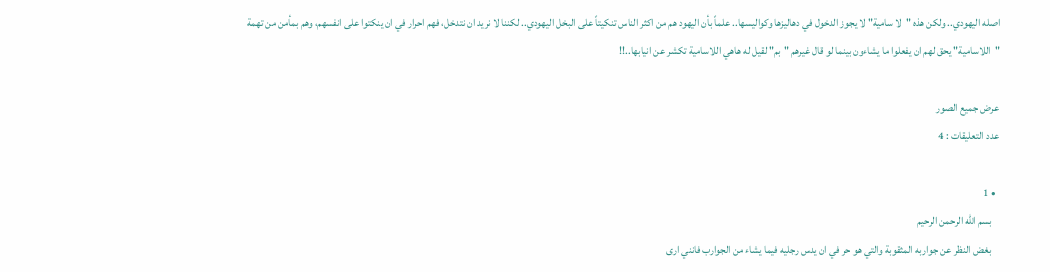اصله اليهودي.. ولكن هذه "لا سامية" لا يجوز الدخول في دهاليزها وكواليسها.. علماً بأن اليهود هم من اكثر الناس تنكيتاً على البخل اليهودي.. لكننا لا نريد ان نتدخل، فهم احرار في ان ينكتوا على انفسهم، وهم بمأمن من تهمة "اللاسامية" يحق لهم ان يفعلوا ما يشاءون بينما لو قال غيرهم "بم" لقيل له هاهي اللاسامية تكشر عن انيابها..!!

عرض جميع الصور
عدد التعليقات : 4

  • 1
    بسم الله الرحمن الرحيم
    بغض النظر عن جواربه المثقوبة والتي هو حر في ان يدس رجليه فيما يشاء من الجوارب فانني ارى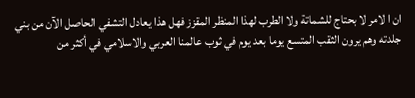ان ا لامر لا بحتاج للشماتة ولا الطرب لهذا المنظر المقزز فهل هذا يعادل التشفي الحاصل الآن من بني جلدته وهم يرون الثقب المتسع يوما بعد يوم في ثوب عالمنا العربي والاسلامي في أكثر من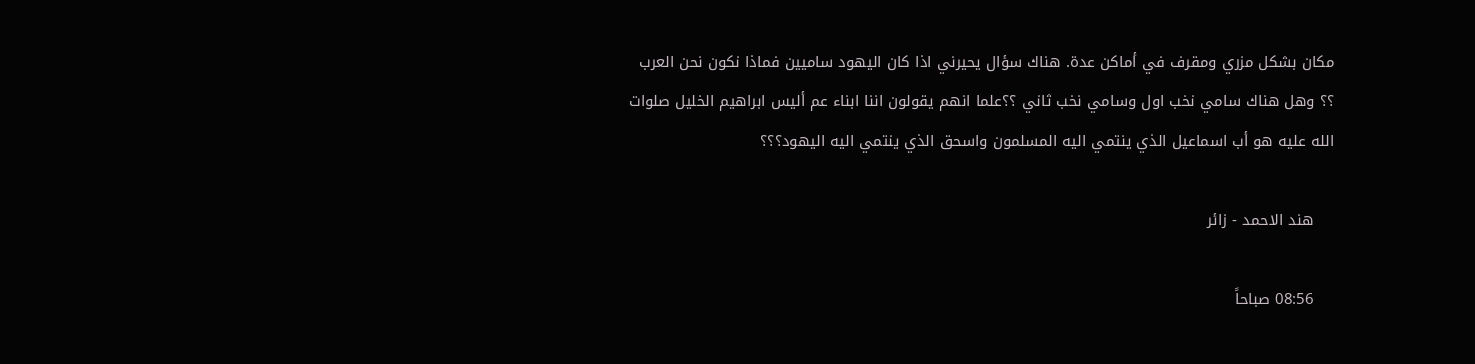مكان بشكل مزري ومقرف في أماكن عدة. هناك سؤال يحيرني اذا كان اليهود ساميين فماذا نكون نحن العرب ؟؟ وهل هناك سامي نخب اول وسامي نخب ثاني ؟؟علما انهم يقولون اننا ابناء عم أليس ابراهيم الخليل صلوات الله عليه هو أب اسماعيل الذي ينتمي اليه المسلمون واسحق الذي ينتمي اليه اليهود؟؟؟

    هند الاحمد - زائر

    08:56 صباحاً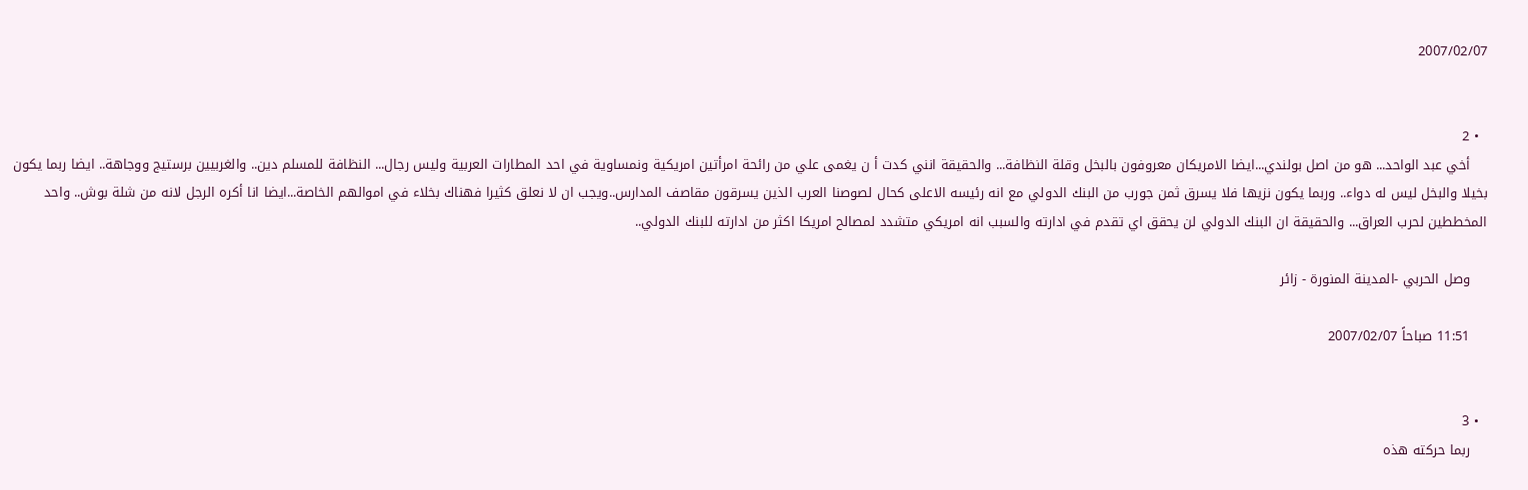2007/02/07


  • 2
    أخي عبد الواحد... هو من اصل بولندي...ايضا الامريكان معروفون بالبخل وقلة النظافة... والحقيقة انني كدت أ ن يغمى علي من رائحة امرأتين امريكية ونمساوية في احد المطارات العربية وليس رجال... النظافة للمسلم دين.. والغربيين برستيج ووجاهة.. ايضا ربما يكون بخيلا والبخل ليس له دواء.. وربما يكون نزيها فلا يسرق ثمن جورب من البنك الدولي مع انه رئيسه الاعلى كحال لصوصنا العرب الذين يسرقون مقاصف المدارس..ويجب ان لا نعلق كثيرا فهناك بخلاء في اموالهم الخاصة...ايضا انا أكره الرجل لانه من شلة بوش.. واحد المخططين لحرب العراق... والحقيقة ان البنك الدولي لن يحقق اي تقدم في ادارته والسبب انه امريكي متشدد لمصالح امريكا اكثر من ادارته للبنك الدولي..

    وصل الحربي -المدينة المنورة - زائر

    11:51 صباحاً 2007/02/07


  • 3
    ربما حركته هذه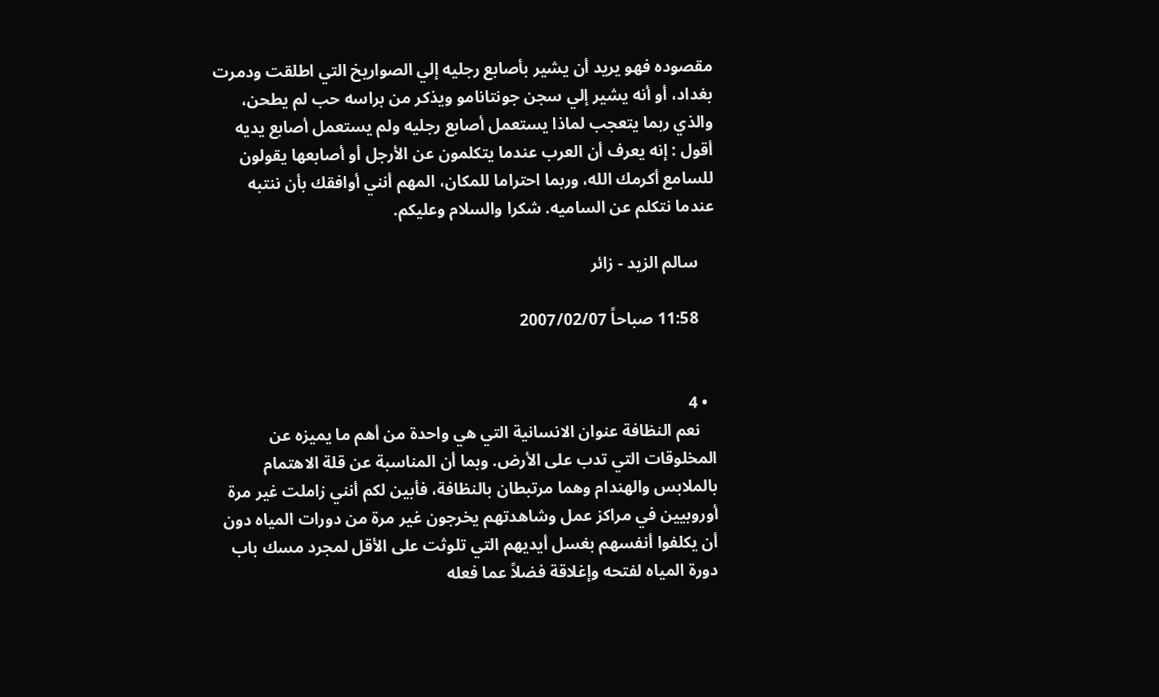مقصوده فهو يريد أن يشير بأصابع رجليه إلي الصواريخ التي اطلقت ودمرت بغداد، أو أنه يشير إلي سجن جونتانامو ويذكر من براسه حب لم يطحن، والذي ربما يتعجب لماذا يستعمل أصابع رجليه ولم يستعمل أصابع يديه أقول : إنه يعرف أن العرب عندما يتكلمون عن الأرجل أو أصابعها يقولون للسامع أكرمك الله، وربما احتراما للمكان، المهم أنني أوافقك بأن ننتبه عندما نتكلم عن الساميه. شكرا والسلام وعليكم.

    سالم الزيد - زائر

    11:58 صباحاً 2007/02/07


  • 4
    نعم النظافة عنوان الانسانية التي هي واحدة من أهم ما يميزه عن المخلوقات التي تدب على الأرض. وبما أن المناسبة عن قلة الاهتمام بالملابس والهندام وهما مرتبطان بالنظافة، فأبين لكم أنني زاملت غير مرة أوروبيين في مراكز عمل وشاهدتهم يخرجون غير مرة من دورات المياه دون أن يكلفوا أنفسهم بغسل أيديهم التي تلوثت على الأقل لمجرد مسك باب دورة المياه لفتحه وإغلاقة فضلاً عما فعله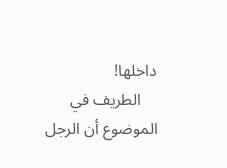داخلها!
    الطريف في الموضوع أن الرجل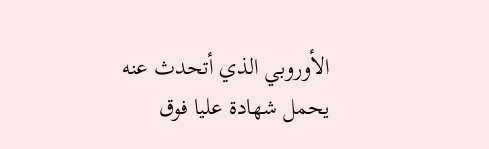الأوروبي الذي أتحدث عنه يحمل شهادة عليا فوق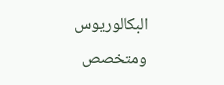البكالوريوس ومتخصص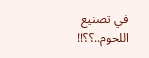في تصنيع اللحوم..؟؟!!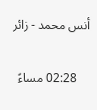أنس محمد - زائر

    02:28 مساءً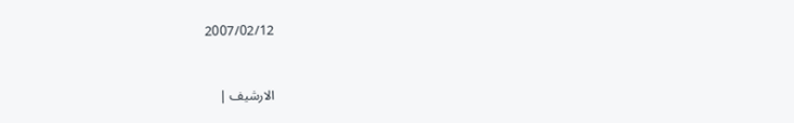2007/02/12



الارشيف |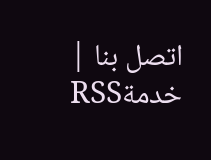اتصل بنا | خدمةRSS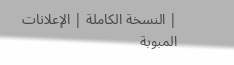| النسخة الكاملة | الإعلانات المبوبة